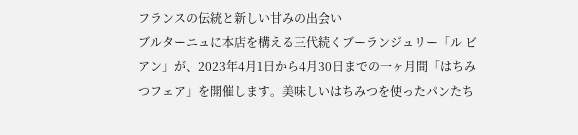フランスの伝統と新しい甘みの出会い
ブルターニュに本店を構える三代続くブーランジュリー「ル ビアン」が、2023年4月1日から4月30日までの一ヶ月間「はちみつフェア」を開催します。美味しいはちみつを使ったパンたち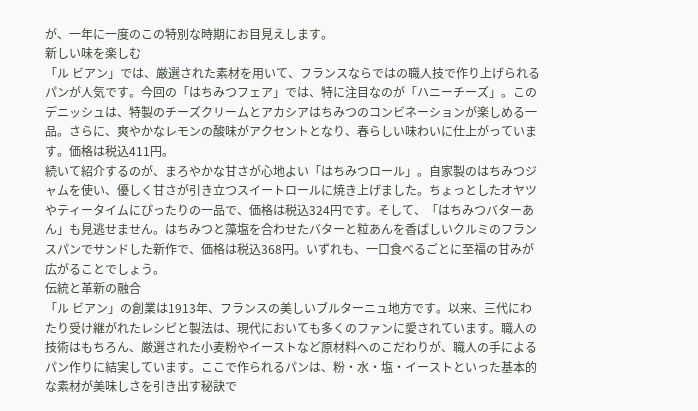が、一年に一度のこの特別な時期にお目見えします。
新しい味を楽しむ
「ル ビアン」では、厳選された素材を用いて、フランスならではの職人技で作り上げられるパンが人気です。今回の「はちみつフェア」では、特に注目なのが「ハニーチーズ」。このデニッシュは、特製のチーズクリームとアカシアはちみつのコンビネーションが楽しめる一品。さらに、爽やかなレモンの酸味がアクセントとなり、春らしい味わいに仕上がっています。価格は税込411円。
続いて紹介するのが、まろやかな甘さが心地よい「はちみつロール」。自家製のはちみつジャムを使い、優しく甘さが引き立つスイートロールに焼き上げました。ちょっとしたオヤツやティータイムにぴったりの一品で、価格は税込324円です。そして、「はちみつバターあん」も見逃せません。はちみつと藻塩を合わせたバターと粒あんを香ばしいクルミのフランスパンでサンドした新作で、価格は税込368円。いずれも、一口食べるごとに至福の甘みが広がることでしょう。
伝統と革新の融合
「ル ビアン」の創業は1913年、フランスの美しいブルターニュ地方です。以来、三代にわたり受け継がれたレシピと製法は、現代においても多くのファンに愛されています。職人の技術はもちろん、厳選された小麦粉やイーストなど原材料へのこだわりが、職人の手によるパン作りに結実しています。ここで作られるパンは、粉・水・塩・イーストといった基本的な素材が美味しさを引き出す秘訣で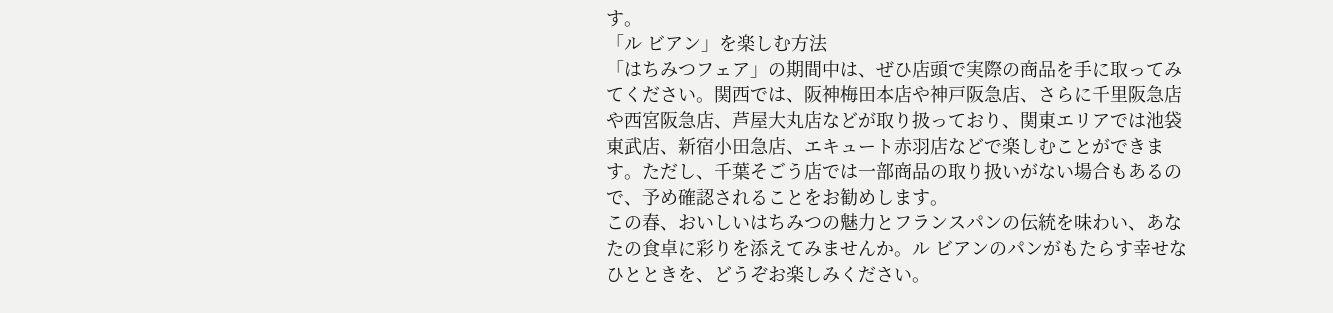す。
「ル ビアン」を楽しむ方法
「はちみつフェア」の期間中は、ぜひ店頭で実際の商品を手に取ってみてください。関西では、阪神梅田本店や神戸阪急店、さらに千里阪急店や西宮阪急店、芦屋大丸店などが取り扱っており、関東エリアでは池袋東武店、新宿小田急店、エキュート赤羽店などで楽しむことができます。ただし、千葉そごう店では一部商品の取り扱いがない場合もあるので、予め確認されることをお勧めします。
この春、おいしいはちみつの魅力とフランスパンの伝統を味わい、あなたの食卓に彩りを添えてみませんか。ル ビアンのパンがもたらす幸せなひとときを、どうぞお楽しみください。